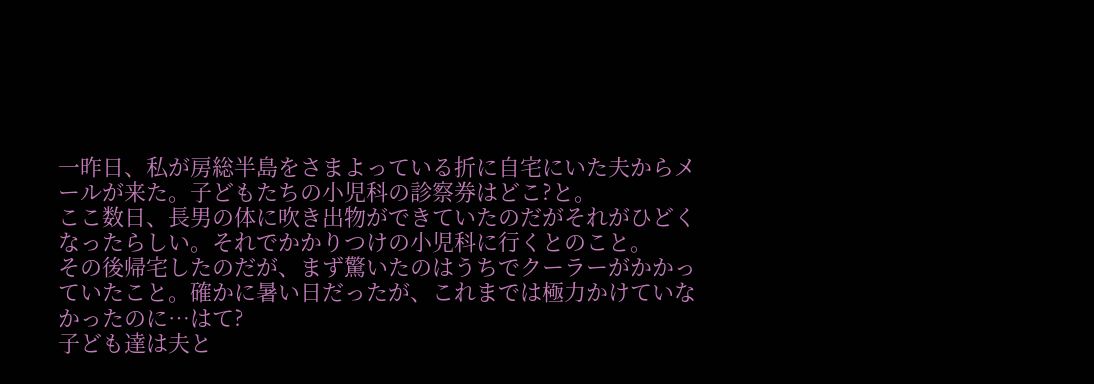一昨日、私が房総半島をさまよっている折に自宅にいた夫からメールが来た。子どもたちの小児科の診察券はどこ?と。
ここ数日、長男の体に吹き出物ができていたのだがそれがひどくなったらしい。それでかかりつけの小児科に行くとのこと。
その後帰宅したのだが、まず驚いたのはうちでクーラーがかかっていたこと。確かに暑い日だったが、これまでは極力かけていなかったのに…はて?
子ども達は夫と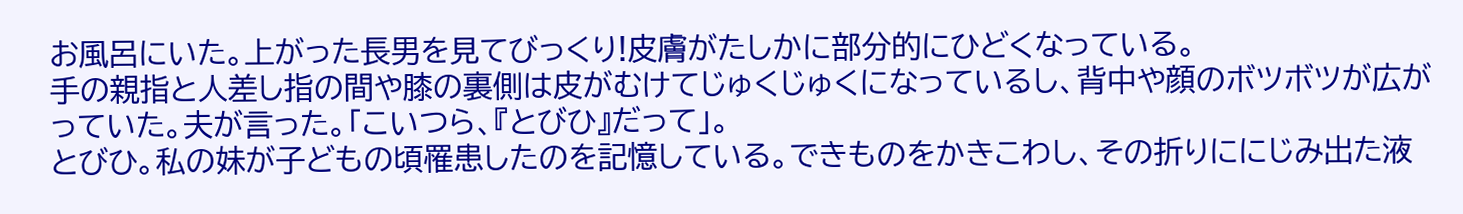お風呂にいた。上がった長男を見てびっくり!皮膚がたしかに部分的にひどくなっている。
手の親指と人差し指の間や膝の裏側は皮がむけてじゅくじゅくになっているし、背中や顔のボツボツが広がっていた。夫が言った。「こいつら、『とびひ』だって」。
とびひ。私の妹が子どもの頃罹患したのを記憶している。できものをかきこわし、その折りににじみ出た液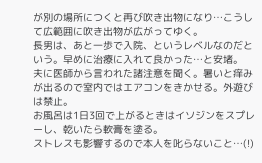が別の場所につくと再び吹き出物になり…こうして広範囲に吹き出物が広がってゆく。
長男は、あと一歩で入院、というレベルなのだという。早めに治療に入れて良かった…と安堵。
夫に医師から言われた諸注意を聞く。暑いと痒みが出るので室内ではエアコンをきかせる。外遊びは禁止。
お風呂は1日3回で上がるときはイソジンをスプレーし、乾いたら軟膏を塗る。
ストレスも影響するので本人を叱らないこと…(!)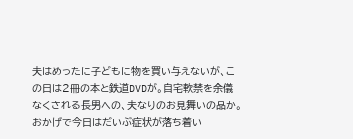夫はめったに子どもに物を買い与えないが、この日は2冊の本と鉄道DVDが。自宅軟禁を余儀なくされる長男への、夫なりのお見舞いの品か。
おかげで今日はだいぶ症状が落ち着い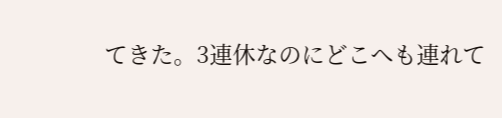てきた。3連休なのにどこへも連れて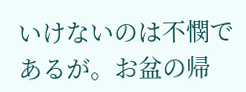いけないのは不憫であるが。お盆の帰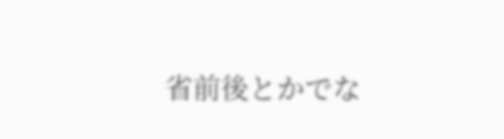省前後とかでな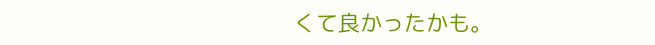くて良かったかも。